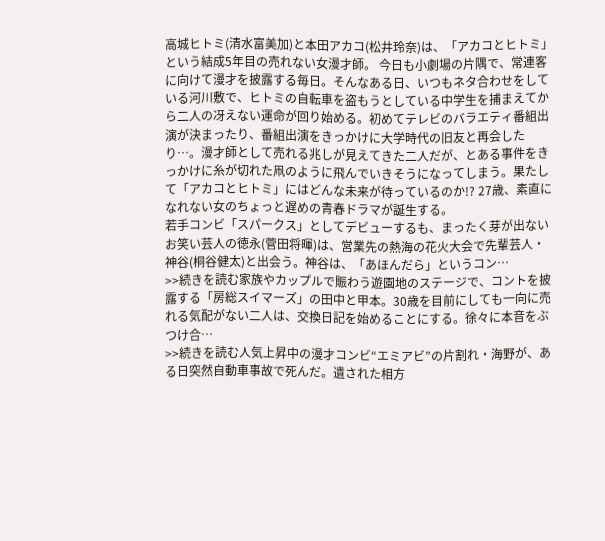高城ヒトミ(清水富美加)と本田アカコ(松井玲奈)は、「アカコとヒトミ」という結成5年目の売れない女漫才師。 今日も小劇場の片隅で、常連客に向けて漫才を披露する毎日。そんなある日、いつもネタ合わせをしている河川敷で、ヒトミの自転車を盗もうとしている中学生を捕まえてから二人の冴えない運命が回り始める。初めてテレビのバラエティ番組出演が決まったり、番組出演をきっかけに大学時代の旧友と再会したり…。漫才師として売れる兆しが見えてきた二人だが、とある事件をきっかけに糸が切れた凧のように飛んでいきそうになってしまう。果たして「アカコとヒトミ」にはどんな未来が待っているのか!? 27歳、素直になれない女のちょっと遅めの青春ドラマが誕生する。
若手コンビ「スパークス」としてデビューするも、まったく芽が出ないお笑い芸人の徳永(菅田将暉)は、営業先の熱海の花火大会で先輩芸人・神谷(桐谷健太)と出会う。神谷は、「あほんだら」というコン…
>>続きを読む家族やカップルで賑わう遊園地のステージで、コントを披露する「房総スイマーズ」の田中と甲本。30歳を目前にしても一向に売れる気配がない二人は、交換日記を始めることにする。徐々に本音をぶつけ合…
>>続きを読む人気上昇中の漫才コンビ“エミアビ”の片割れ・海野が、ある日突然自動車事故で死んだ。遺された相方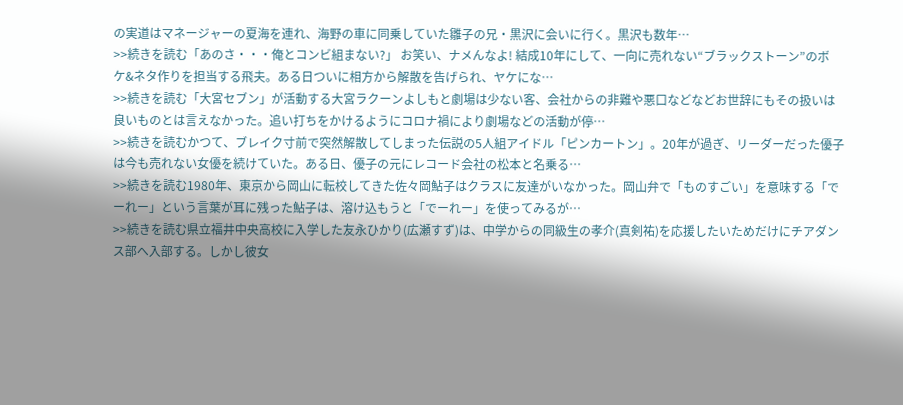の実道はマネージャーの夏海を連れ、海野の車に同乗していた雛子の兄・黒沢に会いに行く。黒沢も数年…
>>続きを読む「あのさ・・・俺とコンビ組まない?」 お笑い、ナメんなよ! 結成10年にして、一向に売れない“ブラックストーン”のボケ&ネタ作りを担当する飛夫。ある日ついに相方から解散を告げられ、ヤケにな…
>>続きを読む「大宮セブン」が活動する大宮ラクーンよしもと劇場は少ない客、会社からの非難や悪口などなどお世辞にもその扱いは良いものとは言えなかった。追い打ちをかけるようにコロナ禍により劇場などの活動が停…
>>続きを読むかつて、ブレイク寸前で突然解散してしまった伝説の5人組アイドル「ピンカートン」。20年が過ぎ、リーダーだった優子は今も売れない女優を続けていた。ある日、優子の元にレコード会社の松本と名乗る…
>>続きを読む1980年、東京から岡山に転校してきた佐々岡鮎子はクラスに友達がいなかった。岡山弁で「ものすごい」を意味する「でーれー」という言葉が耳に残った鮎子は、溶け込もうと「でーれー」を使ってみるが…
>>続きを読む県立福井中央高校に入学した友永ひかり(広瀬すず)は、中学からの同級生の孝介(真剣祐)を応援したいためだけにチアダンス部へ入部する。しかし彼女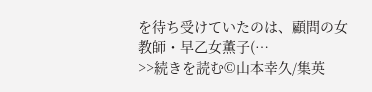を待ち受けていたのは、顧問の女教師・早乙女薫子(…
>>続きを読む©山本幸久/集英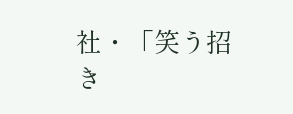社・「笑う招き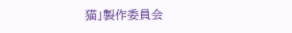猫」製作委員会